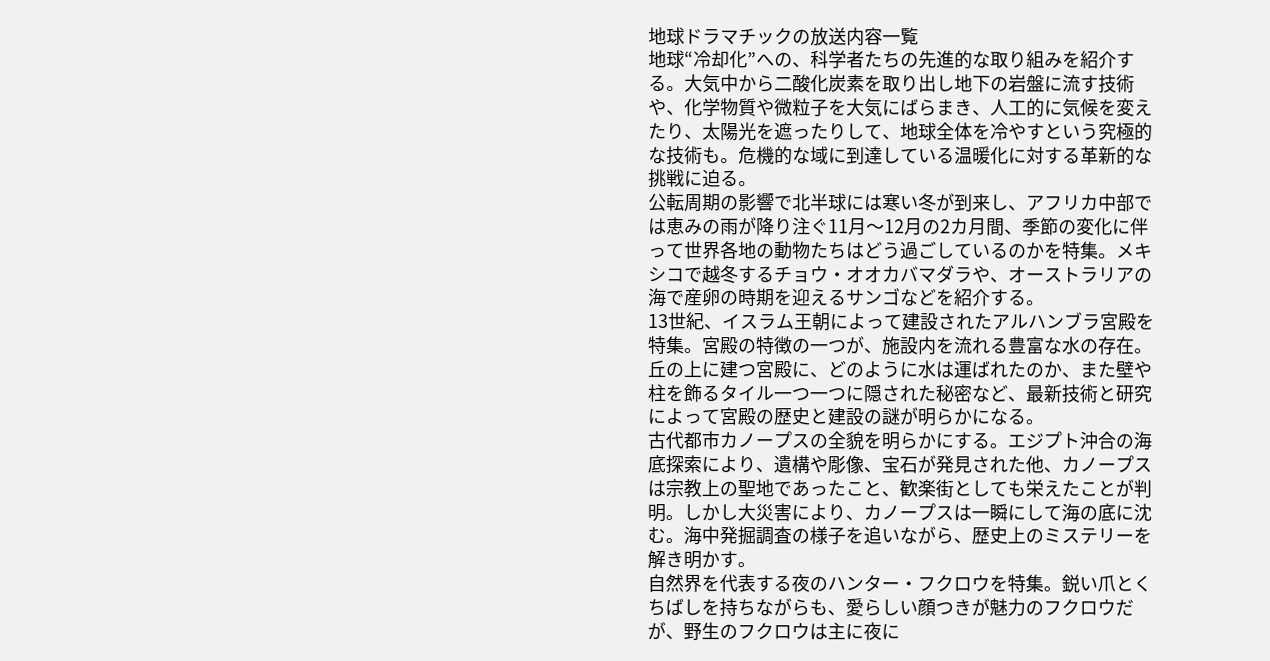地球ドラマチックの放送内容一覧
地球“冷却化”への、科学者たちの先進的な取り組みを紹介する。大気中から二酸化炭素を取り出し地下の岩盤に流す技術や、化学物質や微粒子を大気にばらまき、人工的に気候を変えたり、太陽光を遮ったりして、地球全体を冷やすという究極的な技術も。危機的な域に到達している温暖化に対する革新的な挑戦に迫る。
公転周期の影響で北半球には寒い冬が到来し、アフリカ中部では恵みの雨が降り注ぐ11月〜12月の2カ月間、季節の変化に伴って世界各地の動物たちはどう過ごしているのかを特集。メキシコで越冬するチョウ・オオカバマダラや、オーストラリアの海で産卵の時期を迎えるサンゴなどを紹介する。
13世紀、イスラム王朝によって建設されたアルハンブラ宮殿を特集。宮殿の特徴の一つが、施設内を流れる豊富な水の存在。丘の上に建つ宮殿に、どのように水は運ばれたのか、また壁や柱を飾るタイル一つ一つに隠された秘密など、最新技術と研究によって宮殿の歴史と建設の謎が明らかになる。
古代都市カノープスの全貌を明らかにする。エジプト沖合の海底探索により、遺構や彫像、宝石が発見された他、カノープスは宗教上の聖地であったこと、歓楽街としても栄えたことが判明。しかし大災害により、カノープスは一瞬にして海の底に沈む。海中発掘調査の様子を追いながら、歴史上のミステリーを解き明かす。
自然界を代表する夜のハンター・フクロウを特集。鋭い爪とくちばしを持ちながらも、愛らしい顔つきが魅力のフクロウだが、野生のフクロウは主に夜に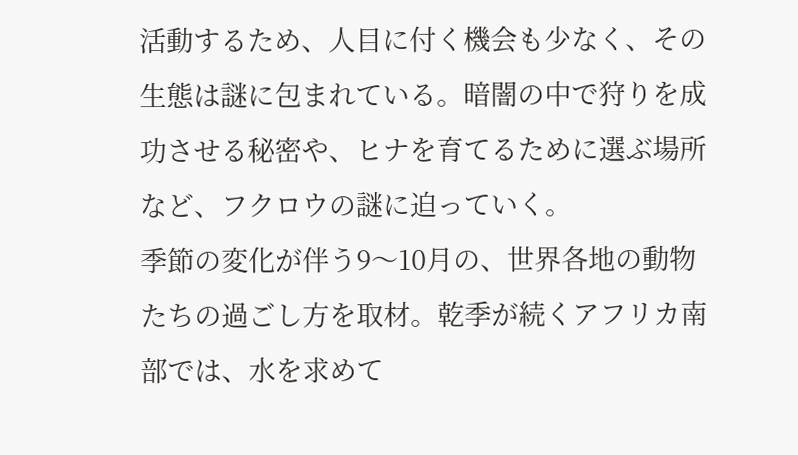活動するため、人目に付く機会も少なく、その生態は謎に包まれている。暗闇の中で狩りを成功させる秘密や、ヒナを育てるために選ぶ場所など、フクロウの謎に迫っていく。
季節の変化が伴う9〜10月の、世界各地の動物たちの過ごし方を取材。乾季が続くアフリカ南部では、水を求めて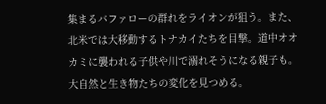集まるバファローの群れをライオンが狙う。また、北米では大移動するトナカイたちを目撃。道中オオカミに襲われる子供や川で溺れそうになる親子も。大自然と生き物たちの変化を見つめる。